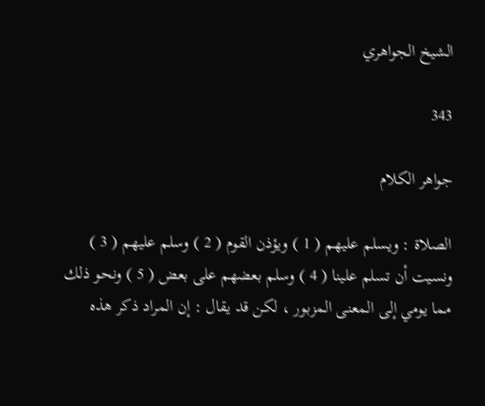الشيخ الجواهري

343

جواهر الكلام

الصلاة : ويسلم عليهم ( 1 ) ويؤذن القوم ( 2 ) وسلم عليهم ( 3 ) ونسيت أن تسلم علينا ( 4 ) وسلم بعضهم على بعض ( 5 ) ونحو ذلك مما يومي إلى المعنى المزبور ، لكن قد يقال : إن المراد ذكر هذه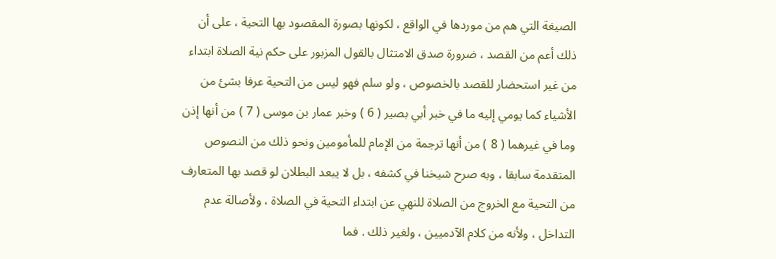الصيغة التي هم من موردها في الواقع ، لكونها بصورة المقصود بها التحية ، على أن ذلك أعم من القصد ، ضرورة صدق الامتثال بالقول المزبور على حكم نية الصلاة ابتداء من غير استحضار للقصد بالخصوص ، ولو سلم فهو ليس من التحية عرفا بشئ من الأشياء كما يومي إليه ما في خبر أبي بصير ( 6 ) وخبر عمار بن موسى ( 7 ) من أنها إذن وما في غيرهما ( 8 ) من أنها ترجمة من الإمام للمأمومين ونحو ذلك من النصوص المتقدمة سابقا ، وبه صرح شيخنا في كشفه ، بل لا يبعد البطلان لو قصد بها المتعارف من التحية مع الخروج من الصلاة للنهي عن ابتداء التحية في الصلاة ، ولأصالة عدم التداخل ، ولأنه من كلام الآدميين ، ولغير ذلك . فما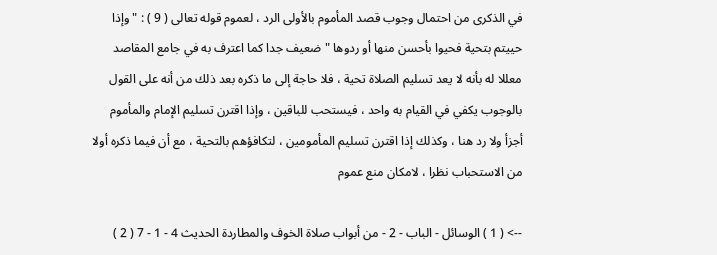في الذكرى من احتمال وجوب قصد المأموم بالأولى الرد ، لعموم قوله تعالى ( 9 ) : " وإذا حييتم بتحية فحيوا بأحسن منها أو ردوها " ضعيف جدا كما اعترف به في جامع المقاصد معللا له بأنه لا يعد تسليم الصلاة تحية ، فلا حاجة إلى ما ذكره بعد ذلك من أنه على القول بالوجوب يكفي في القيام به واحد ، فيستحب للباقين ، وإذا اقترن تسليم الإمام والمأموم أجزأ ولا رد هنا ، وكذلك إذا اقترن تسليم المأمومين ، لتكافؤهم بالتحية ، مع أن فيما ذكره أولا من الاستحباب نظرا ، لامكان منع عموم

--> ( 1 ) الوسائل - الباب - 2 - من أبواب صلاة الخوف والمطاردة الحديث 4 - 1 - 7 ( 2 )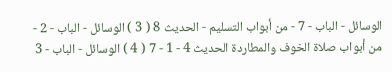الوسائل - الباب - 7 - من أبواب التسليم - الحديث 8 ( 3 ) الوسائل - الباب - 2 - من أبواب صلاة الخوف والمطاردة الحديث 4 - 1 - 7 ( 4 ) الوسائل - الباب - 3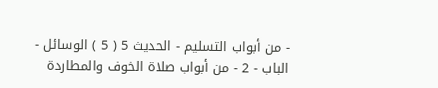- من أبواب التسليم - الحديث 5 ( 5 ) الوسائل - الباب - 2 - من أبواب صلاة الخوف والمطاردة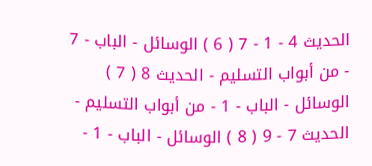الحديث 4 - 1 - 7 ( 6 ) الوسائل - الباب - 7 - من أبواب التسليم - الحديث 8 ( 7 ) الوسائل - الباب - 1 - من أبواب التسليم - الحديث 7 - 9 ( 8 ) الوسائل - الباب - 1 -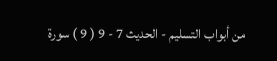من أبواب التسليم - الحديث 7 - 9 ( 9 ) سورة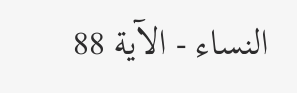النساء - الآية 88